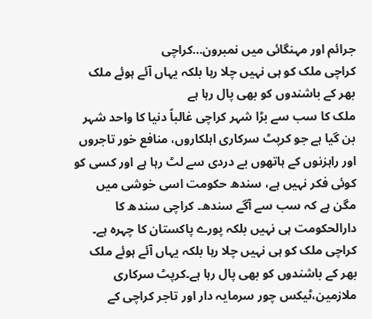جرائم اور مہنگائی میں نمبرون…کراچی
کراچی ملک کو ہی نہیں چلا رہا بلکہ یہاں آئے ہوئے ملک بھر کے باشندوں کو بھی پال رہا ہے
ملک کا سب سے بڑا شہر کراچی غالباً دنیا کا واحد شہر بن گیا ہے جو کرپٹ سرکاری اہلکاروں، منافع خور تاجروں اور راہزنوں کے ہاتھوں بے دردی سے لٹ رہا ہے اور کسی کو کوئی فکر نہیں ہے، سندھ حکومت اسی خوشی میں مگن ہے کہ سب سے آگے سندھ۔ کراچی سندھ کا دارالحکومت ہی نہیں بلکہ پورے پاکستان کا چہرہ ہے۔
کراچی ملک کو ہی نہیں چلا رہا بلکہ یہاں آئے ہوئے ملک بھر کے باشندوں کو بھی پال رہا ہے۔کرپٹ سرکاری ملازمین،ٹیکس چور سرمایہ دار اور تاجر کراچی کے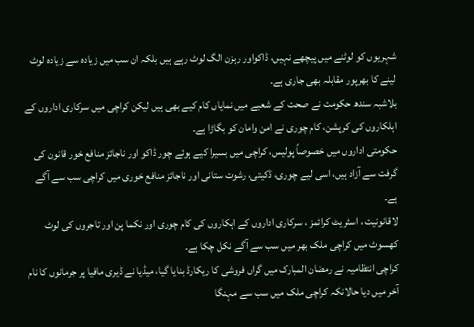شہریوں کو لوٹنے میں پیچھے نہیں، ڈاکواور رہزن الگ لوٹ رہے ہیں بلکہ ان سب میں زیادہ سے زیادہ لوٹ لینے کا بھرپور مقابلہ بھی جاری ہے۔
بلاشبہ سندھ حکومت نے صحت کے شعبے میں نمایاں کام کیے بھی ہیں لیکن کراچی میں سرکاری اداروں کے اہلکاروں کی کرپشن، کام چوری نے امن وامان کو بگاڑا ہے۔
حکومتی اداروں میں خصوصاً پولیس، کراچی میں بسیرا کیے ہوئے چور ڈاکو اور ناجائز منافع خور قانون کی گرفت سے آزاد ہیں، اسی لیے چوری، ڈکیتی، رشوت ستانی اور ناجائز منافع خوری میں کراچی سب سے آگے ہے۔
لاقانونیت ، اسٹریٹ کرائمز ، سرکاری اداروں کے اہکاروں کی کام چوری اور نکما پن اور تاجروں کی لوٹ کھسوٹ میں کراچی ملک بھر میں سب سے آگے نکل چکا ہے۔
کراچی انتظامیہ نے رمضان المبارک میں گراں فروشی کا ریکارڈ بنایا گیا، میڈیا نے ڈیری مافیا پر جرمانوں کا نام آخر میں دیا حالانکہ کراچی ملک میں سب سے مہنگا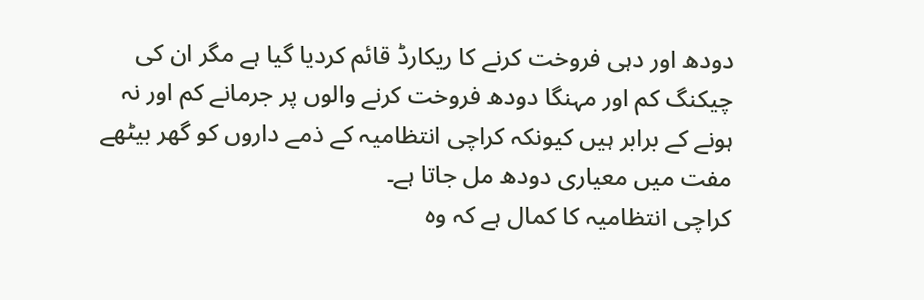دودھ اور دہی فروخت کرنے کا ریکارڈ قائم کردیا گیا ہے مگر ان کی چیکنگ کم اور مہنگا دودھ فروخت کرنے والوں پر جرمانے کم اور نہ ہونے کے برابر ہیں کیونکہ کراچی انتظامیہ کے ذمے داروں کو گھر بیٹھے مفت میں معیاری دودھ مل جاتا ہے۔
کراچی انتظامیہ کا کمال ہے کہ وہ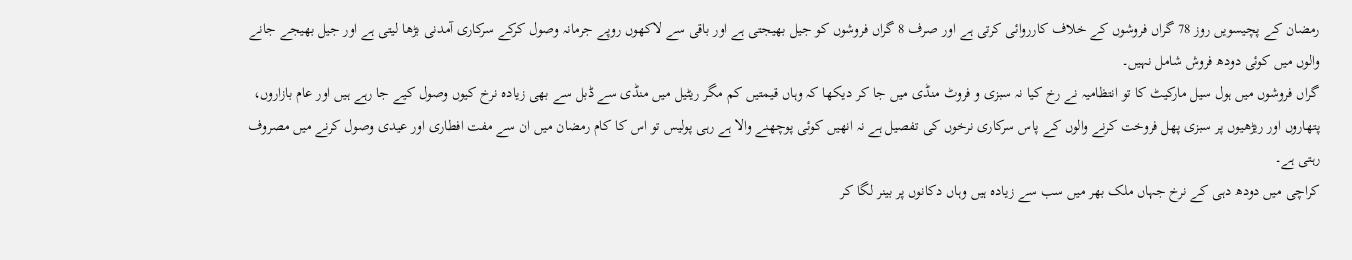رمضان کے پچیسویں روز 78 گراں فروشوں کے خلاف کارروائی کرتی ہے اور صرف 8 گراں فروشوں کو جیل بھیجتی ہے اور باقی سے لاکھوں روپے جرمانہ وصول کرکے سرکاری آمدنی بڑھا لیتی ہے اور جیل بھیجے جانے والوں میں کوئی دودھ فروش شامل نہیں۔
گراں فروشوں میں ہول سیل مارکیٹ کا تو انتظامیہ نے رخ کیا نہ سبزی و فروٹ منڈی میں جا کر دیکھا کہ وہاں قیمتیں کم مگر ریٹیل میں منڈی سے ڈبل سے بھی زیادہ نرخ کیوں وصول کیے جا رہے ہیں اور عام بازاروں، پتھاروں اور ریڑھیوں پر سبزی پھل فروخت کرنے والوں کے پاس سرکاری نرخوں کی تفصیل ہے نہ انھیں کوئی پوچھنے والا ہے رہی پولیس تو اس کا کام رمضان میں ان سے مفت افطاری اور عیدی وصول کرنے میں مصروف رہتی ہے۔
کراچی میں دودھ دہی کے نرخ جہاں ملک بھر میں سب سے زیادہ ہیں وہاں دکانوں پر بینر لگا کر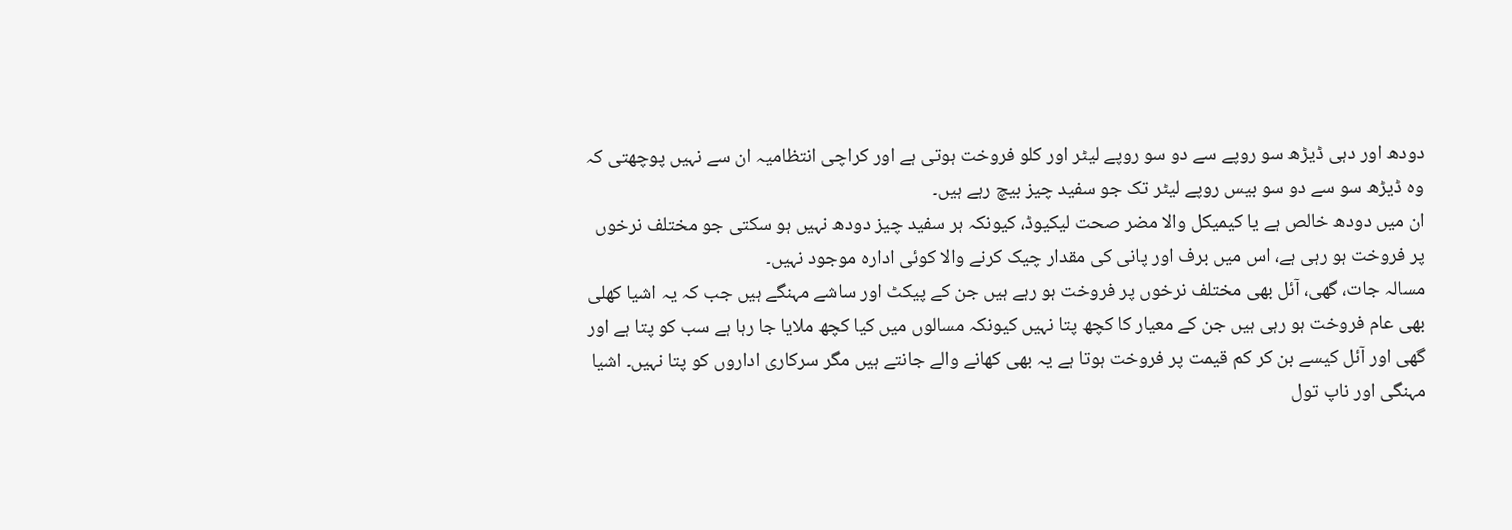دودھ اور دہی ڈیڑھ سو روپے سے دو سو روپے لیٹر اور کلو فروخت ہوتی ہے اور کراچی انتظامیہ ان سے نہیں پوچھتی کہ وہ ڈیڑھ سو سے دو سو بیس روپے لیٹر تک جو سفید چیز بیچ رہے ہیں۔
ان میں دودھ خالص ہے یا کیمیکل والا مضر صحت لیکیوڈ، کیونکہ ہر سفید چیز دودھ نہیں ہو سکتی جو مختلف نرخوں پر فروخت ہو رہی ہے، اس میں برف اور پانی کی مقدار چیک کرنے والا کوئی ادارہ موجود نہیں۔
مسالہ جات، گھی، آئل بھی مختلف نرخوں پر فروخت ہو رہے ہیں جن کے پیکٹ اور ساشے مہنگے ہیں جب کہ یہ اشیا کھلی بھی عام فروخت ہو رہی ہیں جن کے معیار کا کچھ پتا نہیں کیونکہ مسالوں میں کیا کچھ ملایا جا رہا ہے سب کو پتا ہے اور گھی اور آئل کیسے بن کر کم قیمت پر فروخت ہوتا ہے یہ بھی کھانے والے جانتے ہیں مگر سرکاری اداروں کو پتا نہیں۔ اشیا مہنگی اور ناپ تول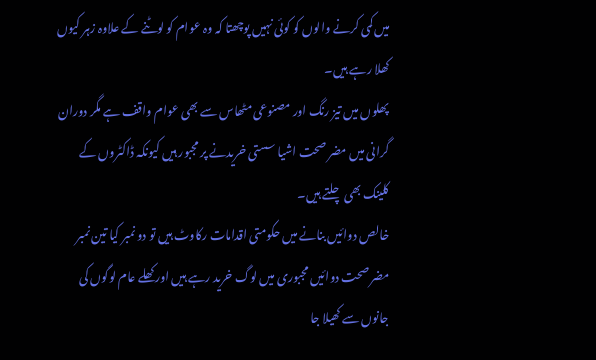میں کمی کرنے والوں کو کوئی نہیں پوچھتا کہ وہ عوام کو لوٹنے کے علاوہ زہر کیوں کھلا رہے ہیں۔
پھلوں میں تیز رنگ اور مصنوعی مٹھاس سے بھی عوام واقف ہے مگر دوران گرانی میں مضر صحت اشیا سستی خریدنے پر مجبور ہیں کیونکہ ڈاکٹروں کے کلینک بھی چلتے ہیں۔
خالص دوائیں بنانے میں حکومتی اقدامات رکاوٹ ہیں تو دو نمبر کیا تین نمبر مضر صحت دوائیں مجبوری میں لوگ خرید رہے ہیں اور کھلے عام لوگوں کی جانوں سے کھیلا جا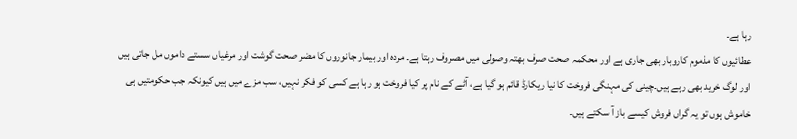رہا ہے۔
عطائیوں کا مذموم کاروبار بھی جاری ہے اور محکمہ صحت صرف بھتہ وصولی میں مصروف رہتا ہے۔ مردہ اور بیمار جانوروں کا مضر صحت گوشت اور مرغیاں سستے داموں مل جاتی ہیں اور لوگ خرید بھی رہے ہیں۔چینی کی مہنگی فروخت کا نیا ریکارڈ قائم ہو گیا ہے، آٹے کے نام پر کیا فروخت ہو رہا ہے کسی کو فکر نہیں، سب مزے میں ہیں کیونکہ جب حکومتیں ہی خاموش ہوں تو یہ گراں فروش کیسے باز آ سکتے ہیں۔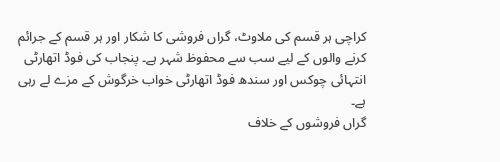کراچی ہر قسم کی ملاوٹ، گراں فروشی کا شکار اور ہر قسم کے جرائم کرنے والوں کے لیے سب سے محفوظ شہر ہے۔ پنجاب کی فوڈ اتھارٹی انتہائی چوکس اور سندھ فوڈ اتھارٹی خواب خرگوش کے مزے لے رہی ہے۔
گراں فروشوں کے خلاف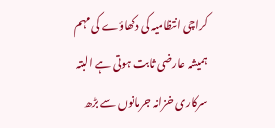کراچی انتظامیہ کی دکھاؤے کی مہم ہمیشہ عارضی ثابت ہوتی ہے البتہ سرکاری خزانہ جرمانوں سے بڑھ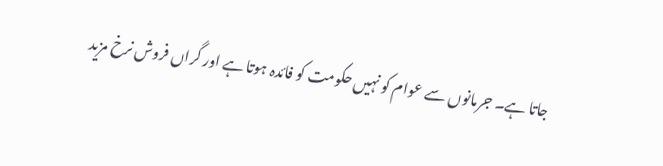جاتا ہے۔ جرمانوں سے عوام کو نہیں حکومت کو فائدہ ہوتا ہے اور گراں فروش نرخ مزید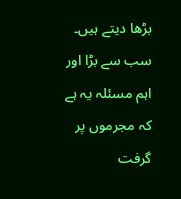بڑھا دیتے ہیں۔ سب سے بڑا اور اہم مسئلہ یہ ہے کہ مجرموں پر گرفت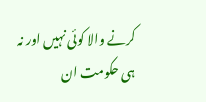کرنے والا کوئی نہیں اور نہ ہی حکومت ان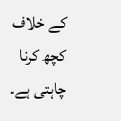کے خلاف کچھ کرنا چاہتی ہے۔